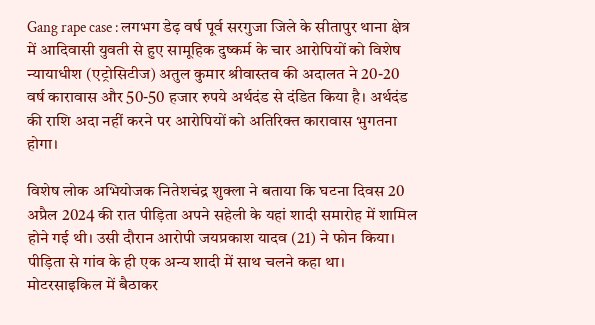Gang rape case : लगभग डेढ़ वर्ष पूर्व सरगुजा जिले के सीतापुर थाना क्षेत्र में आदिवासी युवती से हुए सामूहिक दुष्कर्म के चार आरोपियों को विशेष न्यायाधीश (एट्रोसिटीज) अतुल कुमार श्रीवास्तव की अदालत ने 20-20 वर्ष कारावास और 50-50 हजार रुपये अर्थदंड से दंडित किया है। अर्थदंड की राशि अदा नहीं करने पर आरोपियों को अतिरिक्त कारावास भुगतना होगा।

विशेष लोक अभियोजक नितेशचंद्र शुक्ला ने बताया कि घटना दिवस 20 अप्रैल 2024 की रात पीड़िता अपने सहेली के यहां शादी समारोह में शामिल होने गई थी। उसी दौरान आरोपी जयप्रकाश यादव (21) ने फोन किया। पीड़िता से गांव के ही एक अन्य शादी में साथ चलने कहा था। मोटरसाइकिल में बैठाकर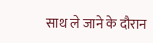साथ ले जाने के दौरान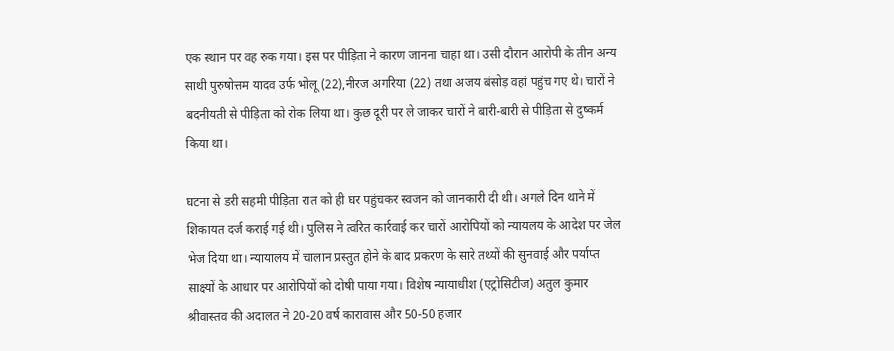एक स्थान पर वह रुक गया। इस पर पीड़िता ने कारण जानना चाहा था। उसी दौरान आरोपी के तीन अन्य साथी पुरुषोत्तम यादव उर्फ भोलू (22),नीरज अगरिया (22) तथा अजय बंसोड़ वहां पहुंच गए थे। चारों ने बदनीयती से पीड़िता को रोक लिया था। कुछ दूरी पर ले जाकर चारों ने बारी-बारी से पीड़िता से दुष्कर्म किया था।

घटना से डरी सहमी पीड़िता रात को ही घर पहुंचकर स्वजन को जानकारी दी थी। अगले दिन थाने में शिकायत दर्ज कराई गई थी। पुलिस ने त्वरित कार्रवाई कर चारों आरोपियों को न्यायलय के आदेश पर जेल भेज दिया था। न्यायालय में चालान प्रस्तुत होने के बाद प्रकरण के सारे तथ्यों की सुनवाई और पर्याप्त साक्ष्यों के आधार पर आरोपियों को दोषी पाया गया। विशेष न्यायाधीश (एट्रोसिटीज) अतुल कुमार श्रीवास्तव की अदालत ने 20-20 वर्ष कारावास और 50-50 हजार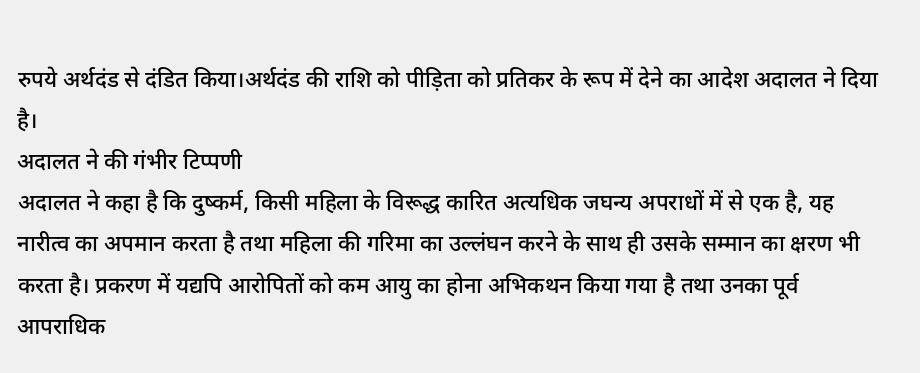रुपये अर्थदंड से दंडित किया।अर्थदंड की राशि को पीड़िता को प्रतिकर के रूप में देने का आदेश अदालत ने दिया है।
अदालत ने की गंभीर टिप्पणी
अदालत ने कहा है कि दुष्कर्म, किसी महिला के विरूद्ध कारित अत्यधिक जघन्य अपराधों में से एक है, यह नारीत्व का अपमान करता है तथा महिला की गरिमा का उल्लंघन करने के साथ ही उसके सम्मान का क्षरण भी करता है। प्रकरण में यद्यपि आरोपितों को कम आयु का होना अभिकथन किया गया है तथा उनका पूर्व आपराधिक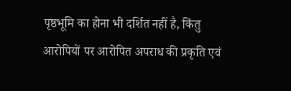पृष्ठभूमि का होना भी दर्शित नहीं है, किंतु आरोपियों पर आरोपित अपराध की प्रकृति एवं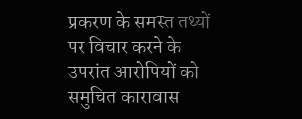प्रकरण के समस्त तथ्यों पर विचार करने के उपरांत आरोपियों को समुचित कारावास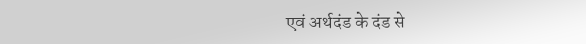एवं अर्थदंड के दंड से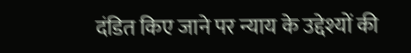दंडित किए जाने पर न्याय के उद्देश्यों की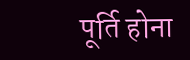पूर्ति होना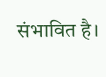संभावित है।